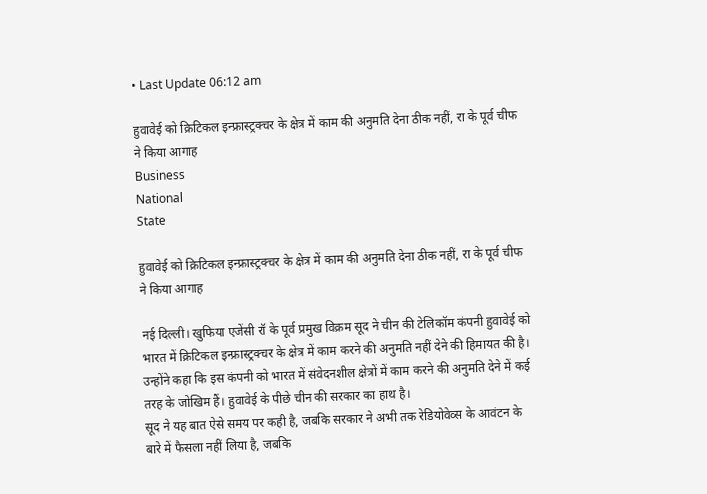• Last Update 06:12 am

हुवावेई को क्रिटिकल इन्फ्रास्ट्रक्चर के क्षेत्र में काम की अनुमति देना ठीक नहीं, रा के पूर्व चीफ ने किया आगाह
Business
National
State

हुवावेई को क्रिटिकल इन्फ्रास्ट्रक्चर के क्षेत्र में काम की अनुमति देना ठीक नहीं, रा के पूर्व चीफ ने किया आगाह

नई दिल्ली। खुफिया एजेंसी रॉ के पूर्व प्रमुख विक्रम सूद ने चीन की टेलिकॉम कंपनी हुवावेई को भारत में क्रिटिकल इन्फ्रास्ट्रक्चर के क्षेत्र में काम करने की अनुमति नहीं देने की हिमायत की है। उन्होंने कहा कि इस कंपनी को भारत में संवेदनशील क्षेत्रों में काम करने की अनुमति देने में कई तरह के जोखिम हैं। हुवावेई के पीछे चीन की सरकार का हाथ है।
सूद ने यह बात ऐसे समय पर कही है, जबकि सरकार ने अभी तक रेडियोवेव्स के आवंटन के बारे में फैसला नहीं लिया है, जबकि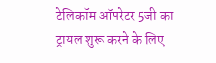टेलिकॉम ऑपरेटर 5जी का ट्रायल शुरू करने के लिए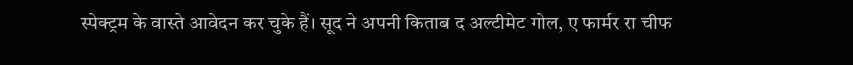स्पेक्ट्रम के वास्ते आवेदन कर चुके हैं। सूद ने अपनी किताब द अल्टीमेट गोल, ए फार्मर रा चीफ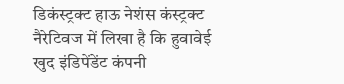डिकंस्ट्रक्ट हाऊ नेशंस कंस्ट्रक्ट नैरेटिवज में लिखा है कि हुवावेई खुद इंडिपेंडेंट कंपनी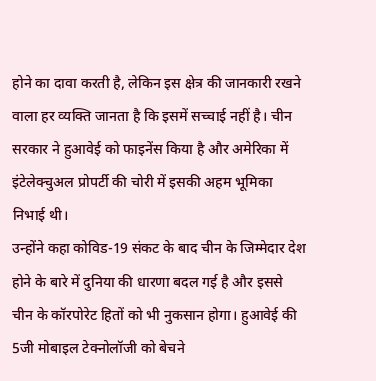होने का दावा करती है, लेकिन इस क्षेत्र की जानकारी रखने वाला हर व्यक्ति जानता है कि इसमें सच्चाई नहीं है। चीन सरकार ने हुआवेई को फाइनेंस किया है और अमेरिका में इंटेलेक्चुअल प्रोपर्टी की चोरी में इसकी अहम भूमिका निभाई थी।
उन्होंने कहा कोविड-19 संकट के बाद चीन के जिम्मेदार देश होने के बारे में दुनिया की धारणा बदल गई है और इससे चीन के कॉरपोरेट हितों को भी नुकसान होगा। हुआवेई की 5जी मोबाइल टेक्नोलॉजी को बेचने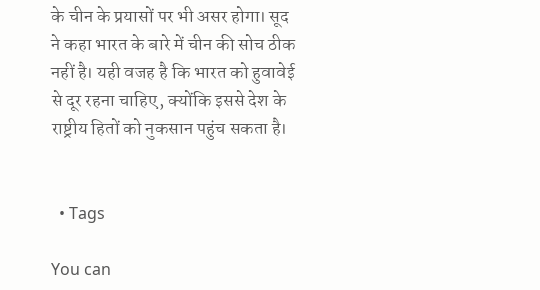के चीन के प्रयासों पर भी असर होगा। सूद ने कहा भारत के बारे में चीन की सोच ठीक नहीं है। यही वजह है कि भारत को हुवावेई से दूर रहना चाहिए, क्योंकि इससे देश के राष्ट्रीय हितों को नुकसान पहुंच सकता है।


  • Tags

You can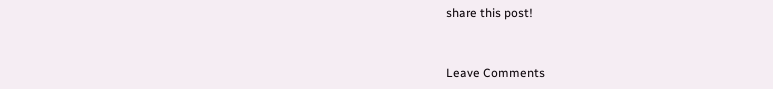share this post!


Leave Comments